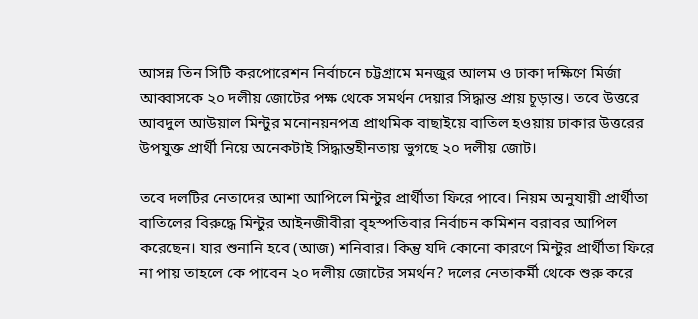আসন্ন তিন সিটি করপোরেশন নির্বাচনে চট্টগ্রামে মনজুর আলম ও ঢাকা দক্ষিণে মির্জা আব্বাসকে ২০ দলীয় জোটের পক্ষ থেকে সমর্থন দেয়ার সিদ্ধান্ত প্রায় চূড়ান্ত। তবে উত্তরে আবদুল আউয়াল মিন্টুর মনোনয়নপত্র প্রাথমিক বাছাইয়ে বাতিল হওয়ায় ঢাকার উত্তরের উপযুক্ত প্রার্থী নিয়ে অনেকটাই সিদ্ধান্তহীনতায় ভুগছে ২০ দলীয় জোট।

তবে দলটির নেতাদের আশা আপিলে মিন্টুর প্রার্থীতা ফিরে পাবে। নিয়ম অনুযায়ী প্রার্থীতা বাতিলের বিরুদ্ধে মিন্টুর আইনজীবীরা বৃহস্পতিবার নির্বাচন কমিশন বরাবর আপিল করেছেন। যার শুনানি হবে (আজ) শনিবার। কিন্তু যদি কোনো কারণে মিন্টুর প্রার্থীতা ফিরে না পায় তাহলে কে পাবেন ২০ দলীয় জোটের সমর্থন? দলের নেতাকর্মী থেকে শুরু করে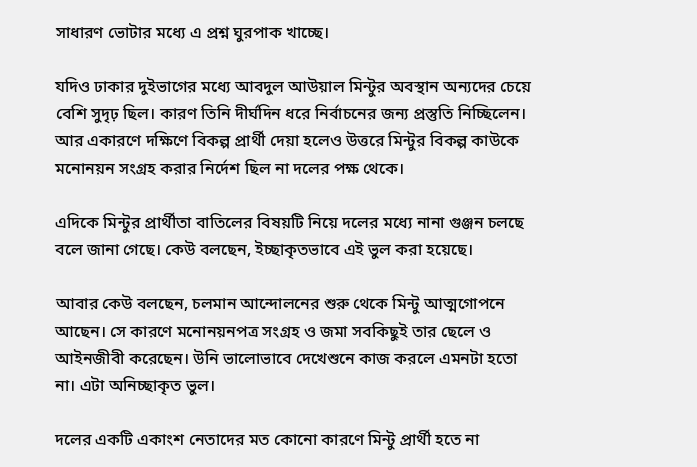সাধারণ ভোটার মধ্যে এ প্রশ্ন ঘুরপাক খাচ্ছে।

যদিও ঢাকার দুইভাগের মধ্যে আবদুল আউয়াল মিন্টুর অবস্থান অন্যদের চেয়ে বেশি সুদৃঢ় ছিল। কারণ তিনি দীর্ঘদিন ধরে নির্বাচনের জন্য প্রস্তুতি নিচ্ছিলেন। আর একারণে দক্ষিণে বিকল্প প্রার্থী দেয়া হলেও উত্তরে মিন্টুর বিকল্প কাউকে মনোনয়ন সংগ্রহ করার নির্দেশ ছিল না দলের পক্ষ থেকে।

এদিকে মিন্টুর প্রার্থীতা বাতিলের বিষয়টি নিয়ে দলের মধ্যে নানা গুঞ্জন চলছে বলে জানা গেছে। কেউ বলছেন, ইচ্ছাকৃতভাবে এই ভুল করা হয়েছে।

আবার কেউ বলছেন, চলমান আন্দোলনের শুরু থেকে মিন্টু আত্মগোপনে আছেন। সে কারণে মনোনয়নপত্র সংগ্রহ ও জমা সবকিছুই তার ছেলে ও আইনজীবী করেছেন। উনি ভালোভাবে দেখেশুনে কাজ করলে এমনটা হতো না। এটা অনিচ্ছাকৃত ভুল।

দলের একটি একাংশ নেতাদের মত কোনো কারণে ‍মিন্টু প্রার্থী হতে না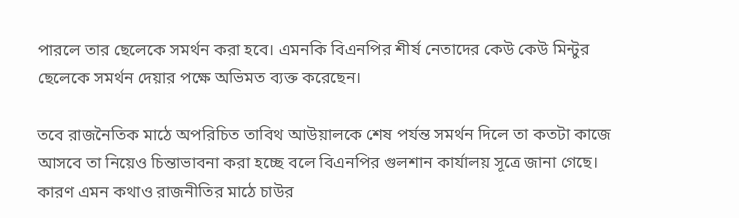পারলে তার ছেলেকে সমর্থন করা হবে। এমনকি বিএনপির শীর্ষ নেতাদের কেউ কেউ মিন্টুর ছেলেকে সমর্থন দেয়ার পক্ষে অভিমত ব্যক্ত করেছেন।

তবে রাজনৈতিক মাঠে অপরিচিত তাবিথ আউয়ালকে শেষ পর্যন্ত সমর্থন দিলে তা কতটা কাজে আসবে তা নিয়েও চিন্তাভাবনা করা হচ্ছে বলে বিএনপির গুলশান কার্যালয় সূত্রে জানা গেছে। কারণ এমন কথাও রাজনীতির মাঠে চাউর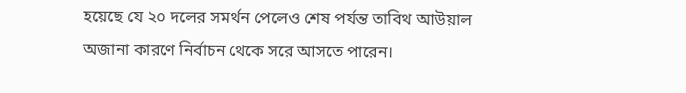হয়েছে যে ২০ দলের সমর্থন পেলেও শেষ পর্যন্ত তাবিথ আউয়াল অজানা কারণে নির্বাচন থেকে সরে আসতে পারেন।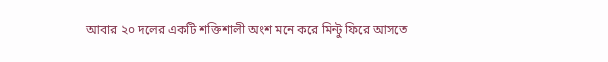আবার ২০ দলের একটি শক্তিশালী অংশ মনে করে মিন্টু ফিরে আসতে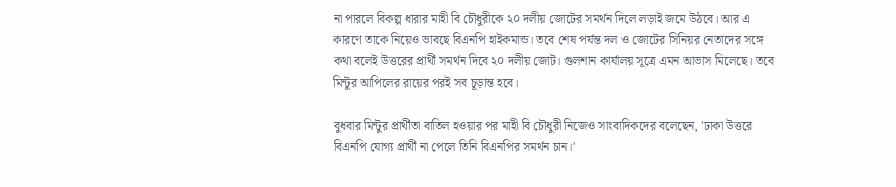না পারলে বিকল্প ধারার মাহী বি চৌধুরীকে ২০ দলীয় জোটের সমর্থন দিলে লড়াই জমে উঠবে। আর এ কারণে তাকে নিয়েও ভাবছে বিএনপি হাইকমান্ড। তবে শেষ পর্যন্ত দল ও জোটের সিনিয়র নেতাদের সঙ্গে কথা বলেই উত্তরের প্রার্থী সমর্থন দিবে ২০ দলীয় জোট। গুলশান কার্যালয় সূত্রে এমন আভাস মিলেছে। তবে মিন্টুর আপিলের রায়ের পরই সব চূড়ান্ত হবে।

বুধবার মিন্টুর প্রার্থীতা বাতিল হওয়ার পর মাহী বি চৌধুরী নিজেও সাংবাদিকদের বলেছেন, 'ঢাকা উত্তরে বিএনপি যোগ্য প্রার্থী না পেলে তিনি বিএনপির সমর্থন চান।'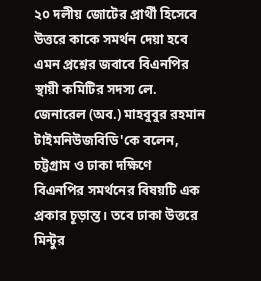২০ দলীয় জোটের প্রার্থী হিসেবে উত্তরে কাকে সমর্থন দেয়া হবে এমন প্রশ্নের জবাবে বিএনপির স্থায়ী কমিটির সদস্য লে. জেনারেল (অব.) মাহবুবুর রহমান টাইমনিউজবিডি'কে বলেন, চট্টগ্রাম ও ঢাকা দক্ষিণে বিএনপির সমর্থনের বিষয়টি এক প্রকার চূড়ান্ত। তবে ঢাকা উত্তরে মিন্টুর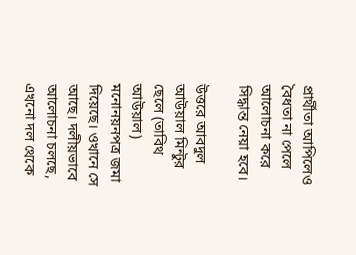প্রার্থীতা আপিলেও বৈধতা না পেলে আলোচনা করে সিদ্ধান্ত নেয়া হবে।

উত্তরে আবদুল আউয়াল মিন্টুর ছেলে (তাবিথ আউয়াল) মনোনয়নপত্র জমা দিয়েছে। ওখানে সে আছে। দলীয়ভাবে আলোচনা চলছে, এখনো দল থেকে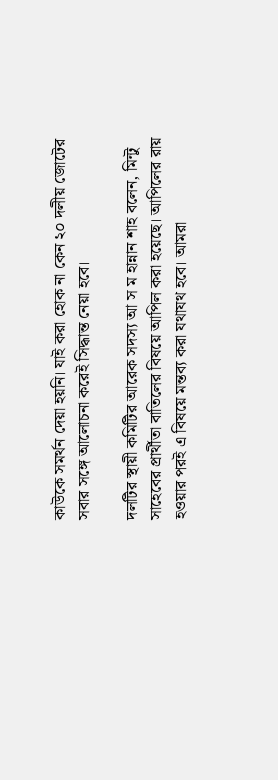কাউকে সমর্থন দেয়া হয়নি। যাই করা হোক না কেন ২০ দলীয় জোটের সবার সঙ্গে আলোচনা করেই সিদ্ধান্ত নেয়া হবে।

দলটির স্থায়ী কমিটির আরেক সদস্য আ স ম হান্নান শাহ বলেন, মিন্টু সাহেবের প্রার্থীতা বাতিলের বিষয়ে আপিল করা হয়েছে। আপিলের রায় হওয়ার পরই এ বিষয়ে মন্তব্য করা যথাযথ হবে। আমরা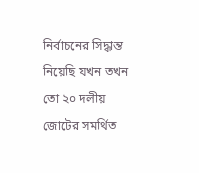নির্বাচনের সিদ্ধান্ত নিয়েছি যখন তখন তো ২০ দলীয় জোটের সমর্থিত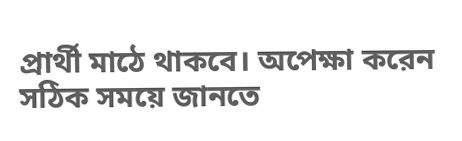প্রার্থী মাঠে থাকবে। অপেক্ষা করেন সঠিক সময়ে জানতে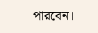পারবেন।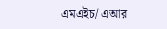এমএইচ/ এআর